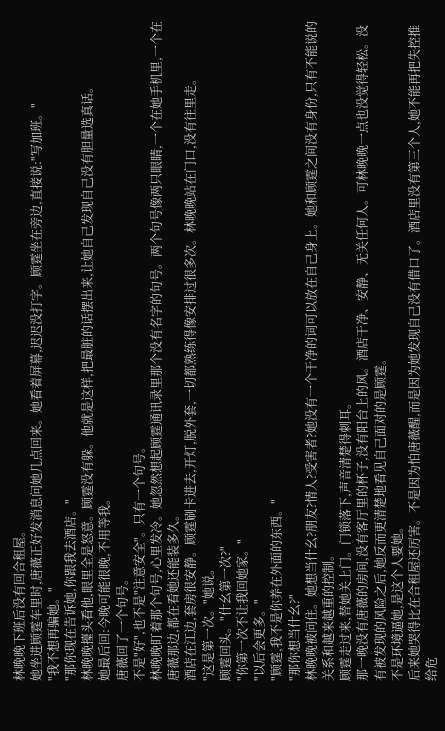林晚晚下班后没有回合租屋。
她坐进顾霆车里时,唐薇正好发消息问她几点回来。她看着屏幕,迟迟没打字。顾霆坐在旁边,直接说:"写加班。"
"我不想再骗她。"
"那你现在告诉她,你跟我去酒店。"
林晚晚擡头看他,眼里全是怒意。顾霆没有躲。他就是这样,把最脏的话摆出来,让她自己发现自己没有胆量选真话。
她最后回:今晚可能很晚,不用等我。
唐薇回了一个句号。
不是"好",也不是"注意安全"。只有一个句号。
林晚晚盯着那个句号,心里发冷。她忽然想起顾霆通讯录里那个没有名字的句号。两个句号像两只眼睛,一个在她手机里,一个在唐薇那边,都在看她还能装多久。
酒店在江边,套房很安静。顾霆刷卡进去,开灯,脱外套,一切都熟练得像安排过很多次。林晚晚站在门口,没有往里走。
"这是第一次。"她说。
顾霆回头。"什幺第一次?"
"你第一次不让我回她家。"
"以后会更多。"
"顾霆,我不是你养在外面的东西。"
"那你想当什幺?"
林晚晚被问住。她想当什幺?朋友?情人?受害者?她没有一个干净的词可以放在自己身上。她和顾霆之间没有身份,只有不能说的关系和越来越重的控制。
顾霆走过来,替她关上门。门锁落下,声音清楚得刺耳。
那一晚没有唐薇的房间,没有客厅里的杯子,没有阳台上的风。酒店干净、安静、无关任何人。可林晚晚一点也没觉得轻松。没有被发现的风险之后,她反而更清楚地看见自己面对的是顾霆。
不是环境逼她,是这个人要她。
后来她哭得比在合租屋还厉害。不是因为怕唐薇醒,而是因为她发现自己没有借口了。酒店里没有第三个人,她不能再把失控推给危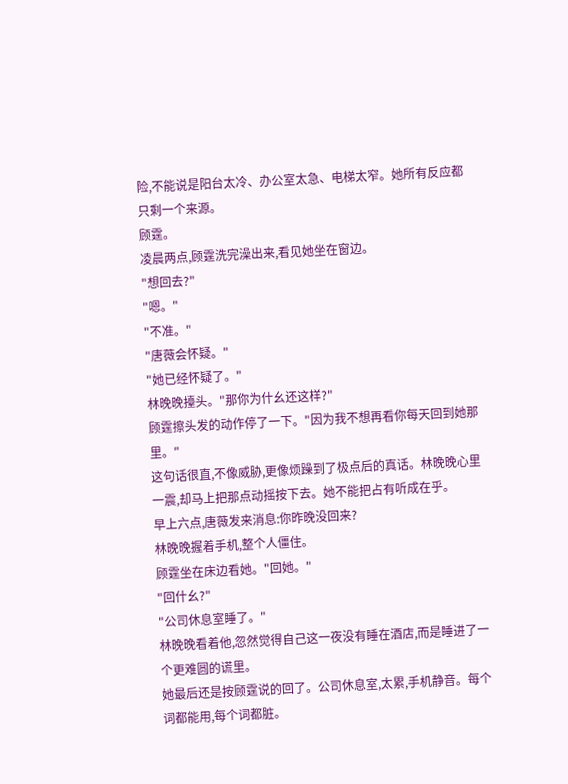险,不能说是阳台太冷、办公室太急、电梯太窄。她所有反应都只剩一个来源。
顾霆。
凌晨两点,顾霆洗完澡出来,看见她坐在窗边。
"想回去?"
"嗯。"
"不准。"
"唐薇会怀疑。"
"她已经怀疑了。"
林晚晚擡头。"那你为什幺还这样?"
顾霆擦头发的动作停了一下。"因为我不想再看你每天回到她那里。"
这句话很直,不像威胁,更像烦躁到了极点后的真话。林晚晚心里一震,却马上把那点动摇按下去。她不能把占有听成在乎。
早上六点,唐薇发来消息:你昨晚没回来?
林晚晚握着手机,整个人僵住。
顾霆坐在床边看她。"回她。"
"回什幺?"
"公司休息室睡了。"
林晚晚看着他,忽然觉得自己这一夜没有睡在酒店,而是睡进了一个更难圆的谎里。
她最后还是按顾霆说的回了。公司休息室,太累,手机静音。每个词都能用,每个词都脏。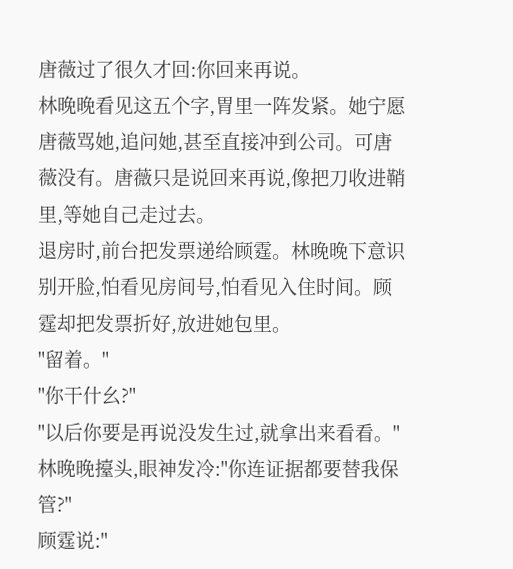唐薇过了很久才回:你回来再说。
林晚晚看见这五个字,胃里一阵发紧。她宁愿唐薇骂她,追问她,甚至直接冲到公司。可唐薇没有。唐薇只是说回来再说,像把刀收进鞘里,等她自己走过去。
退房时,前台把发票递给顾霆。林晚晚下意识别开脸,怕看见房间号,怕看见入住时间。顾霆却把发票折好,放进她包里。
"留着。"
"你干什幺?"
"以后你要是再说没发生过,就拿出来看看。"
林晚晚擡头,眼神发冷:"你连证据都要替我保管?"
顾霆说:"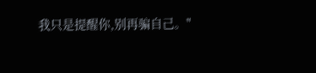我只是提醒你,别再骗自己。"